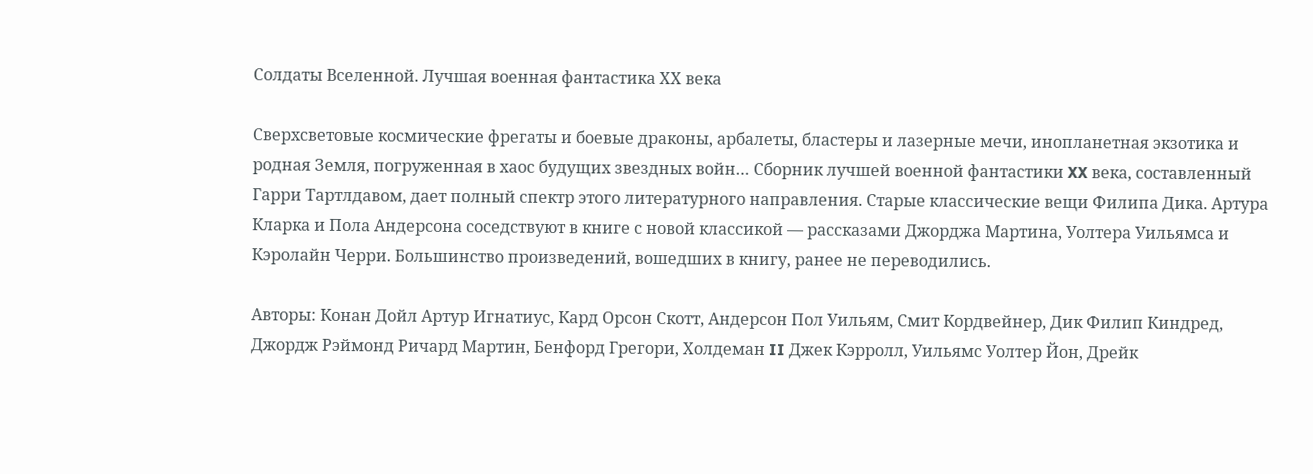Солдаты Вселенной. Лучшая военная фантастика ХХ века

Сверхсветовые космические фрегаты и боевые драконы, арбалеты, бластеры и лазерные мечи, инопланетная экзотика и родная Земля, погруженная в хаос будущих звездных войн… Сборник лучшей военной фантастики XX века, составленный Гарри Тартлдавом, дает полный спектр этого литературного направления. Старые классические вещи Филипа Дика. Артура Кларка и Пола Андерсона соседствуют в книге с новой классикой — рассказами Джорджа Мартина, Уолтера Уильямса и Кэролайн Черри. Большинство произведений, вошедших в книгу, ранее не переводились.

Авторы: Конан Дойл Артур Игнатиус, Кард Орсон Скотт, Андерсон Пол Уильям, Смит Кордвейнер, Дик Филип Киндред, Джордж Рэймонд Ричард Мартин, Бенфорд Грегори, Холдеман II Джек Кэрролл, Уильямс Уолтер Йон, Дрейк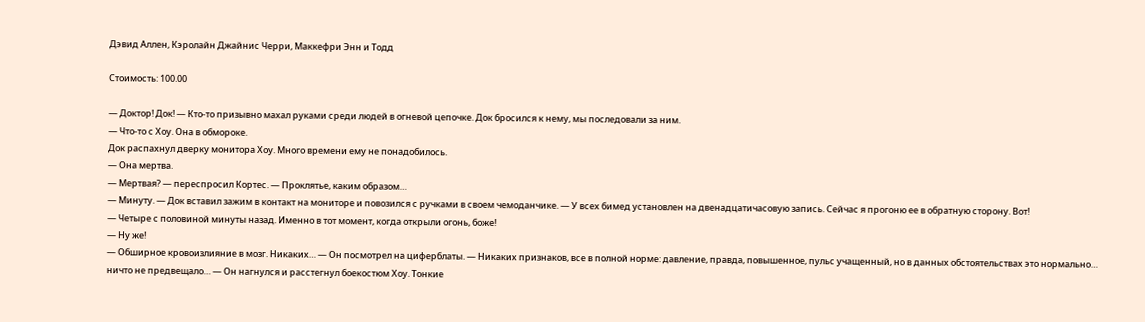Дэвид Аллен, Кэролайн Джайнис Черри, Маккефри Энн и Тодд

Стоимость: 100.00

— Доктор! Док! — Кто-то призывно махал руками среди людей в огневой цепочке. Док бросился к нему, мы последовали за ним.
— Что-то с Хоу. Она в обмороке.
Док распахнул дверку монитора Хоу. Много времени ему не понадобилось.
— Она мертва.
— Мертвая? — переспросил Кортес. — Проклятье, каким образом…
— Минуту. — Док вставил зажим в контакт на мониторе и повозился с ручками в своем чемоданчике. — У всех бимед установлен на двенадцатичасовую запись. Сейчас я прогоню ее в обратную сторону. Вот!
— Четыре с половиной минуты назад. Именно в тот момент, когда открыли огонь, боже!
— Ну же!
— Обширное кровоизлияние в мозг. Никаких… — Он посмотрел на циферблаты. — Никаких признаков, все в полной норме: давление, правда, повышенное, пульс учащенный, но в данных обстоятельствах это нормально… ничто не предвещало… — Он нагнулся и расстегнул боекостюм Хоу. Тонкие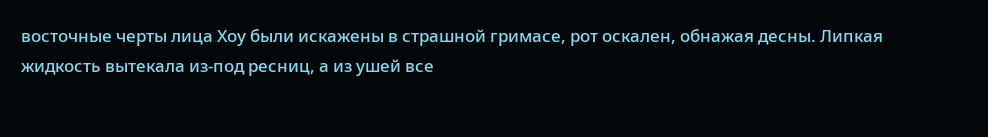восточные черты лица Хоу были искажены в страшной гримасе, рот оскален, обнажая десны. Липкая жидкость вытекала из-под ресниц, а из ушей все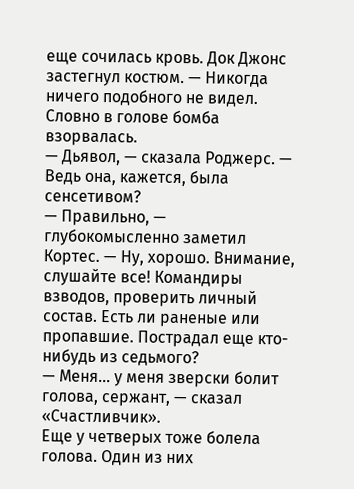еще сочилась кровь. Док Джонс застегнул костюм. — Никогда ничего подобного не видел. Словно в голове бомба взорвалась.
— Дьявол, — сказала Роджерс. — Ведь она, кажется, была сенсетивом?
— Правильно, — глубокомысленно заметил Кортес. — Ну, хорошо. Внимание, слушайте все! Командиры взводов, проверить личный состав. Есть ли раненые или пропавшие. Пострадал еще кто-нибудь из седьмого?
— Меня… у меня зверски болит голова, сержант, — сказал «Счастливчик».
Еще у четверых тоже болела голова. Один из них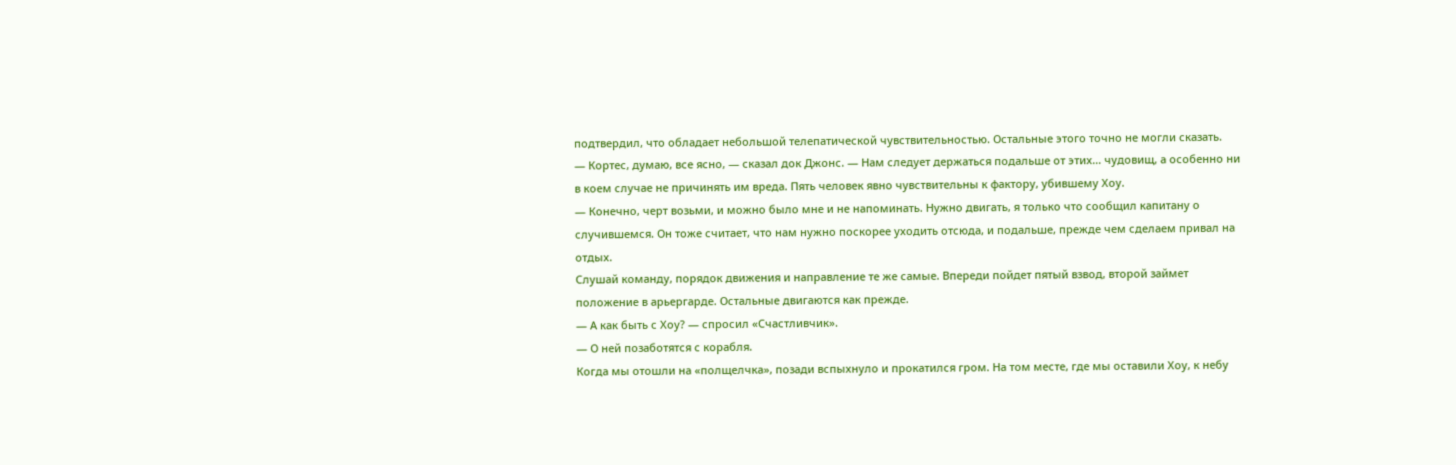подтвердил, что обладает небольшой телепатической чувствительностью. Остальные этого точно не могли сказать.
— Кортес, думаю, все ясно, — сказал док Джонс. — Нам следует держаться подальше от этих… чудовищ, а особенно ни в коем случае не причинять им вреда. Пять человек явно чувствительны к фактору, убившему Хоу.
— Конечно, черт возьми, и можно было мне и не напоминать. Нужно двигать, я только что сообщил капитану о случившемся. Он тоже считает, что нам нужно поскорее уходить отсюда, и подальше, прежде чем сделаем привал на отдых.
Слушай команду, порядок движения и направление те же самые. Впереди пойдет пятый взвод, второй займет положение в арьергарде. Остальные двигаются как прежде.
— А как быть с Хоу? — спросил «Счастливчик».
— О ней позаботятся с корабля.
Когда мы отошли на «полщелчка», позади вспыхнуло и прокатился гром. На том месте, где мы оставили Хоу, к небу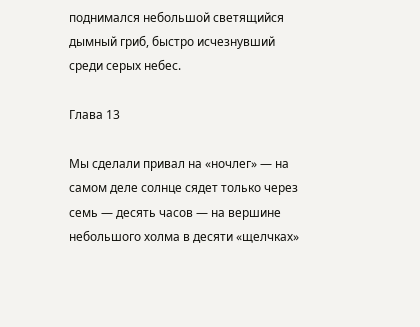поднимался небольшой светящийся дымный гриб, быстро исчезнувший среди серых небес.

Глава 13

Мы сделали привал на «ночлег» — на самом деле солнце сядет только через семь — десять часов — на вершине небольшого холма в десяти «щелчках»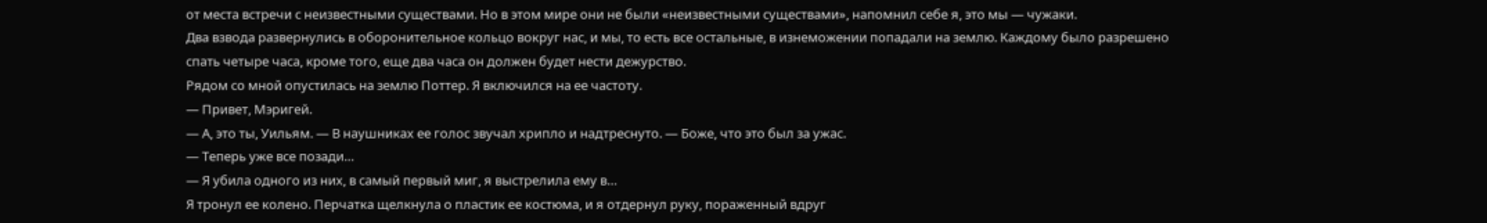от места встречи с неизвестными существами. Но в этом мире они не были «неизвестными существами», напомнил себе я, это мы — чужаки.
Два взвода развернулись в оборонительное кольцо вокруг нас, и мы, то есть все остальные, в изнеможении попадали на землю. Каждому было разрешено спать четыре часа, кроме того, еще два часа он должен будет нести дежурство.
Рядом со мной опустилась на землю Поттер. Я включился на ее частоту.
— Привет, Мэригей.
— А, это ты, Уильям. — В наушниках ее голос звучал хрипло и надтреснуто. — Боже, что это был за ужас.
— Теперь уже все позади…
— Я убила одного из них, в самый первый миг, я выстрелила ему в…
Я тронул ее колено. Перчатка щелкнула о пластик ее костюма, и я отдернул руку, пораженный вдруг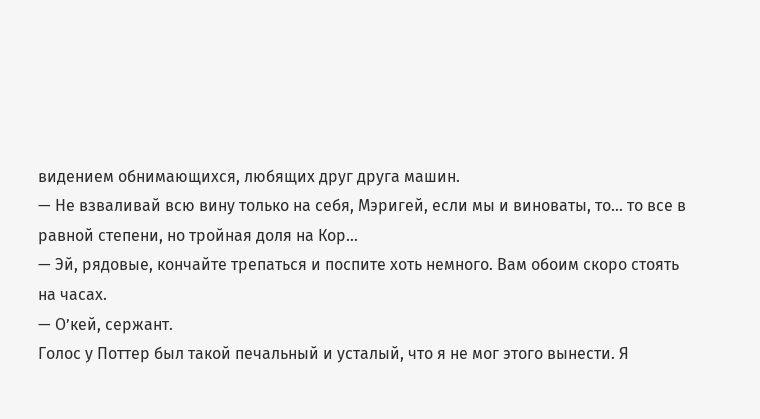видением обнимающихся, любящих друг друга машин.
— Не взваливай всю вину только на себя, Мэригей, если мы и виноваты, то… то все в равной степени, но тройная доля на Кор…
— Эй, рядовые, кончайте трепаться и поспите хоть немного. Вам обоим скоро стоять на часах.
— О’кей, сержант.
Голос у Поттер был такой печальный и усталый, что я не мог этого вынести. Я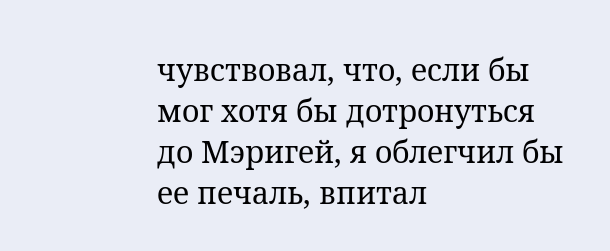чувствовал, что, если бы мог хотя бы дотронуться до Мэригей, я облегчил бы ее печаль, впитал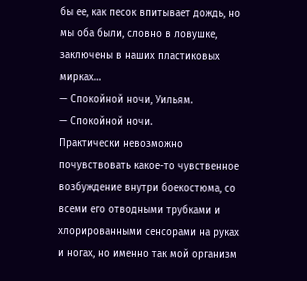бы ее, как песок впитывает дождь, но мы оба были, словно в ловушке, заключены в наших пластиковых мирках…
— Спокойной ночи, Уильям.
— Спокойной ночи.
Практически невозможно почувствовать какое-то чувственное возбуждение внутри боекостюма, со всеми его отводными трубками и хлорированными сенсорами на руках и ногах, но именно так мой организм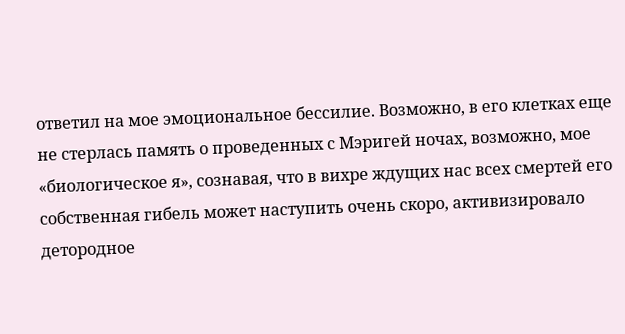ответил на мое эмоциональное бессилие. Возможно, в его клетках еще не стерлась память о проведенных с Мэригей ночах, возможно, мое «биологическое я», сознавая, что в вихре ждущих нас всех смертей его собственная гибель может наступить очень скоро, активизировало детородное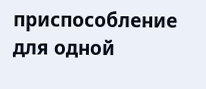приспособление для одной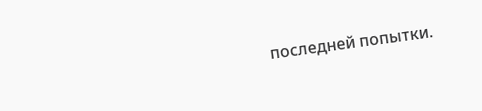последней попытки.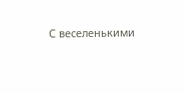С веселенькими